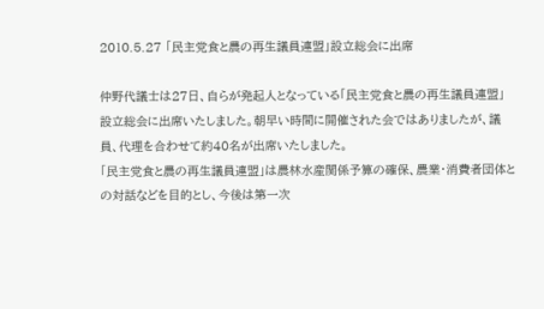2010.5.27 「民主党食と農の再生議員連盟」設立総会に出席

仲野代議士は27日、自らが発起人となっている「民主党食と農の再生議員連盟」設立総会に出席いたしました。朝早い時間に開催された会ではありましたが、議員、代理を合わせて約40名が出席いたしました。
「民主党食と農の再生議員連盟」は農林水産関係予算の確保、農業・消費者団体との対話などを目的とし、今後は第一次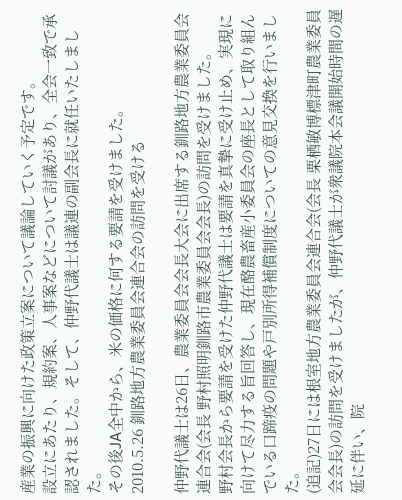産業の振興に向けた政策立案について議論していく予定です。
設立にあたり、規約案、人事案などについて討議があり、全会一致で承認されました。そして、仲野代議士は議連の副会長に就任いたしました。
その後JA全中から、米の価格に何する要請を受けました。
2010.5.26 釧路地方農業委員会連合会の訪問を受ける

仲野代議士は26日、農業委員会会長大会に出席する釧路地方農業委員会連合会(会長 野村照明釧路市農業委員会会長)の訪問を受けました。
野村会長から要請を受けた仲野代議士は要請を真摯に受け止め、実現に向けて尽力する旨回答し、現在酪農畜産小委員会の座長として取り組んでいる口蹄疫の問題や戸別所得補償制度についての意見交換を行いました。
(追記)27日には根室地方農業委員会連合会(会長 栗栖敏博標津町農業委員会会長)の訪問を受けましたが、仲野代議士が衆議院本会議開始時間の遅延に伴い、院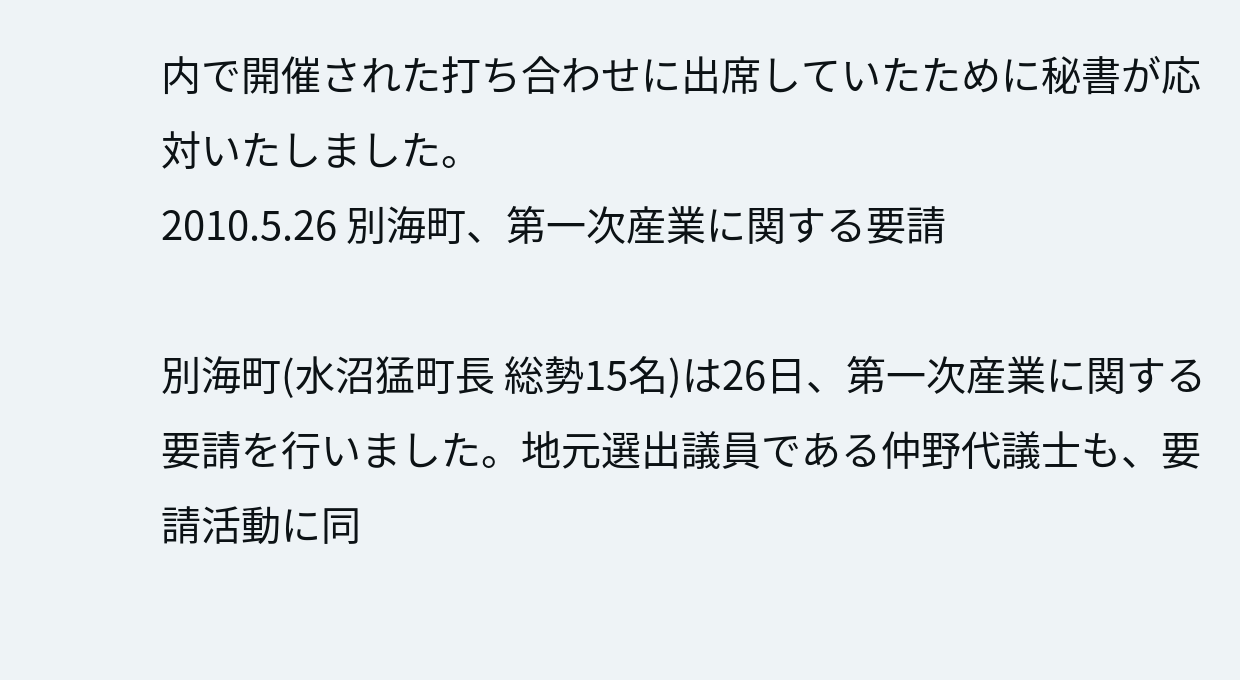内で開催された打ち合わせに出席していたために秘書が応対いたしました。
2010.5.26 別海町、第一次産業に関する要請

別海町(水沼猛町長 総勢15名)は26日、第一次産業に関する要請を行いました。地元選出議員である仲野代議士も、要請活動に同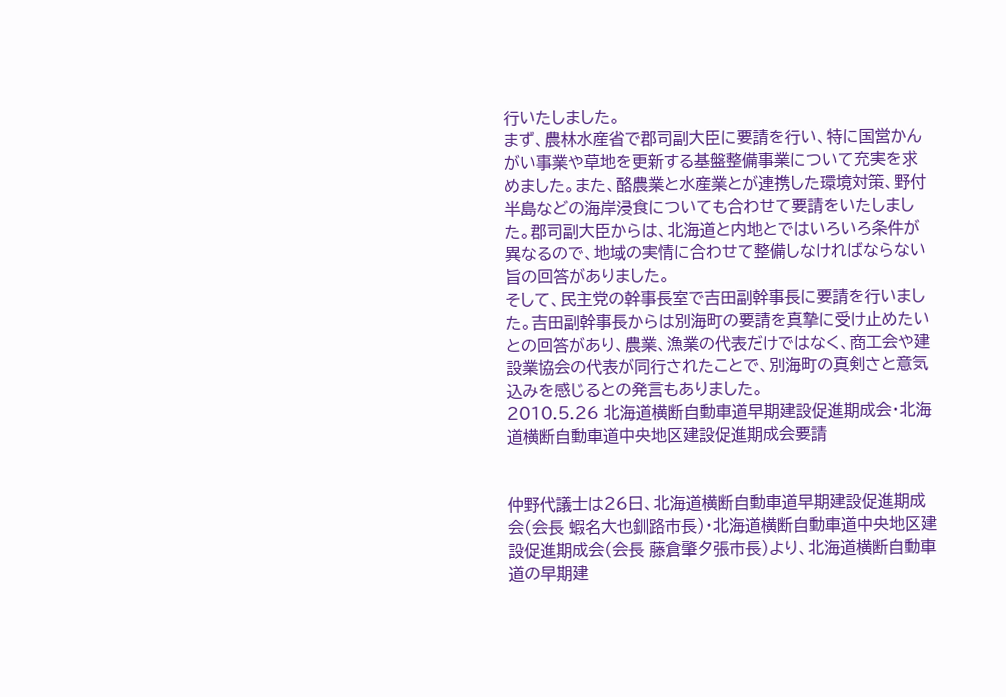行いたしました。
まず、農林水産省で郡司副大臣に要請を行い、特に国営かんがい事業や草地を更新する基盤整備事業について充実を求めました。また、酪農業と水産業とが連携した環境対策、野付半島などの海岸浸食についても合わせて要請をいたしました。郡司副大臣からは、北海道と内地とではいろいろ条件が異なるので、地域の実情に合わせて整備しなければならない旨の回答がありました。
そして、民主党の幹事長室で吉田副幹事長に要請を行いました。吉田副幹事長からは別海町の要請を真摯に受け止めたいとの回答があり、農業、漁業の代表だけではなく、商工会や建設業協会の代表が同行されたことで、別海町の真剣さと意気込みを感じるとの発言もありました。
2010.5.26 北海道横断自動車道早期建設促進期成会・北海道横断自動車道中央地区建設促進期成会要請


仲野代議士は26日、北海道横断自動車道早期建設促進期成会(会長 蝦名大也釧路市長)・北海道横断自動車道中央地区建設促進期成会(会長 藤倉肇夕張市長)より、北海道横断自動車道の早期建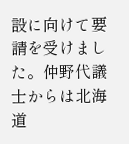設に向けて要請を受けました。仲野代議士からは北海道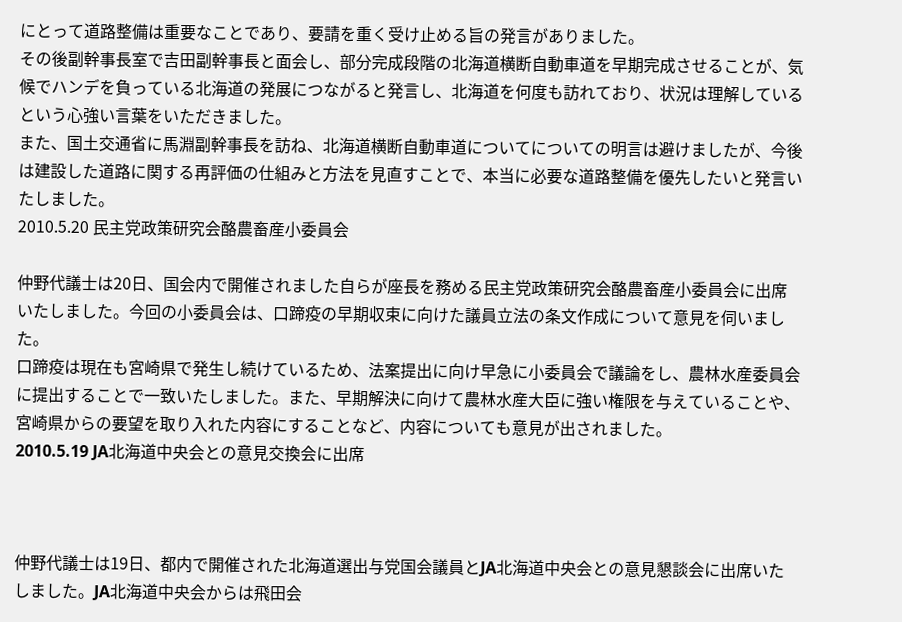にとって道路整備は重要なことであり、要請を重く受け止める旨の発言がありました。
その後副幹事長室で吉田副幹事長と面会し、部分完成段階の北海道横断自動車道を早期完成させることが、気候でハンデを負っている北海道の発展につながると発言し、北海道を何度も訪れており、状況は理解しているという心強い言葉をいただきました。
また、国土交通省に馬淵副幹事長を訪ね、北海道横断自動車道についてについての明言は避けましたが、今後は建設した道路に関する再評価の仕組みと方法を見直すことで、本当に必要な道路整備を優先したいと発言いたしました。
2010.5.20 民主党政策研究会酪農畜産小委員会

仲野代議士は20日、国会内で開催されました自らが座長を務める民主党政策研究会酪農畜産小委員会に出席いたしました。今回の小委員会は、口蹄疫の早期収束に向けた議員立法の条文作成について意見を伺いました。
口蹄疫は現在も宮崎県で発生し続けているため、法案提出に向け早急に小委員会で議論をし、農林水産委員会に提出することで一致いたしました。また、早期解決に向けて農林水産大臣に強い権限を与えていることや、宮崎県からの要望を取り入れた内容にすることなど、内容についても意見が出されました。
2010.5.19 JA北海道中央会との意見交換会に出席



仲野代議士は19日、都内で開催された北海道選出与党国会議員とJA北海道中央会との意見懇談会に出席いたしました。JA北海道中央会からは飛田会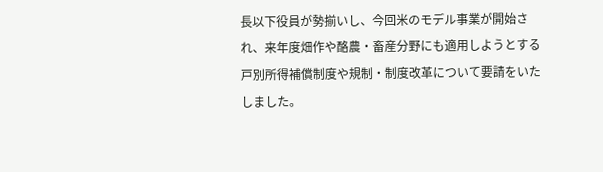長以下役員が勢揃いし、今回米のモデル事業が開始され、来年度畑作や酪農・畜産分野にも適用しようとする戸別所得補償制度や規制・制度改革について要請をいたしました。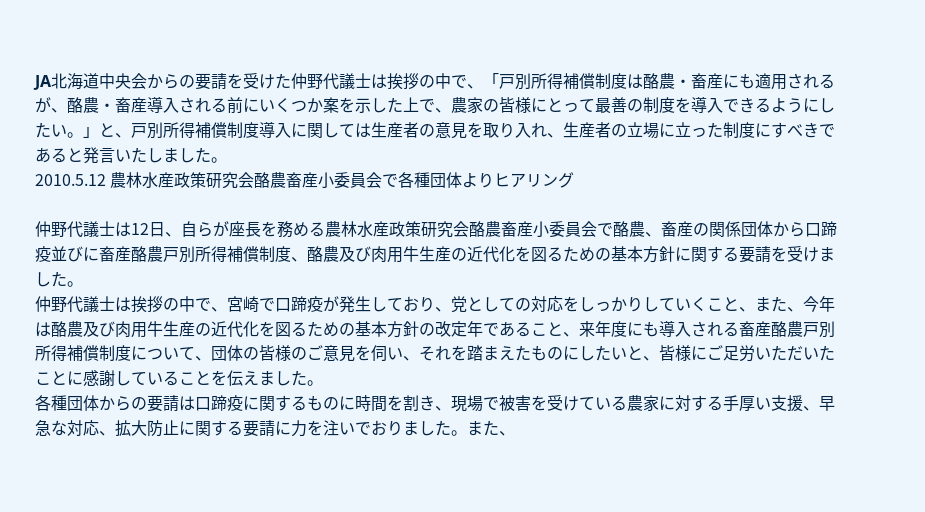JA北海道中央会からの要請を受けた仲野代議士は挨拶の中で、「戸別所得補償制度は酪農・畜産にも適用されるが、酪農・畜産導入される前にいくつか案を示した上で、農家の皆様にとって最善の制度を導入できるようにしたい。」と、戸別所得補償制度導入に関しては生産者の意見を取り入れ、生産者の立場に立った制度にすべきであると発言いたしました。
2010.5.12 農林水産政策研究会酪農畜産小委員会で各種団体よりヒアリング

仲野代議士は12日、自らが座長を務める農林水産政策研究会酪農畜産小委員会で酪農、畜産の関係団体から口蹄疫並びに畜産酪農戸別所得補償制度、酪農及び肉用牛生産の近代化を図るための基本方針に関する要請を受けました。
仲野代議士は挨拶の中で、宮崎で口蹄疫が発生しており、党としての対応をしっかりしていくこと、また、今年は酪農及び肉用牛生産の近代化を図るための基本方針の改定年であること、来年度にも導入される畜産酪農戸別所得補償制度について、団体の皆様のご意見を伺い、それを踏まえたものにしたいと、皆様にご足労いただいたことに感謝していることを伝えました。
各種団体からの要請は口蹄疫に関するものに時間を割き、現場で被害を受けている農家に対する手厚い支援、早急な対応、拡大防止に関する要請に力を注いでおりました。また、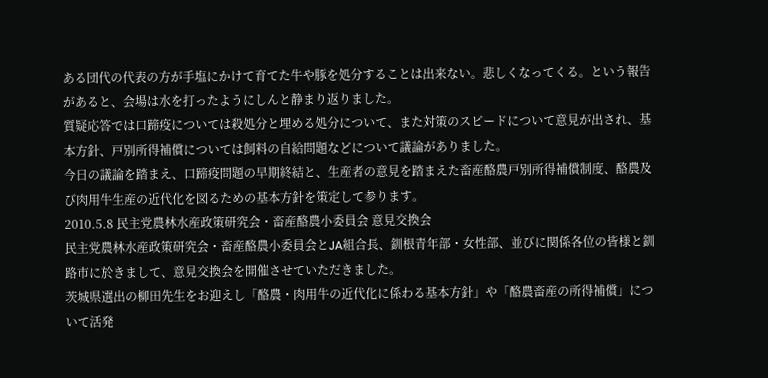ある団代の代表の方が手塩にかけて育てた牛や豚を処分することは出来ない。悲しくなってくる。という報告があると、会場は水を打ったようにしんと静まり返りました。
質疑応答では口蹄疫については殺処分と埋める処分について、また対策のスピードについて意見が出され、基本方針、戸別所得補償については飼料の自給問題などについて議論がありました。
今日の議論を踏まえ、口蹄疫問題の早期終結と、生産者の意見を踏まえた畜産酪農戸別所得補償制度、酪農及び肉用牛生産の近代化を図るための基本方針を策定して参ります。
2010.5.8 民主党農林水産政策研究会・畜産酪農小委員会 意見交換会
民主党農林水産政策研究会・畜産酪農小委員会とJA組合長、釧根青年部・女性部、並びに関係各位の皆様と釧路市に於きまして、意見交換会を開催させていただきました。
茨城県選出の柳田先生をお迎えし「酪農・肉用牛の近代化に係わる基本方針」や「酪農畜産の所得補償」について活発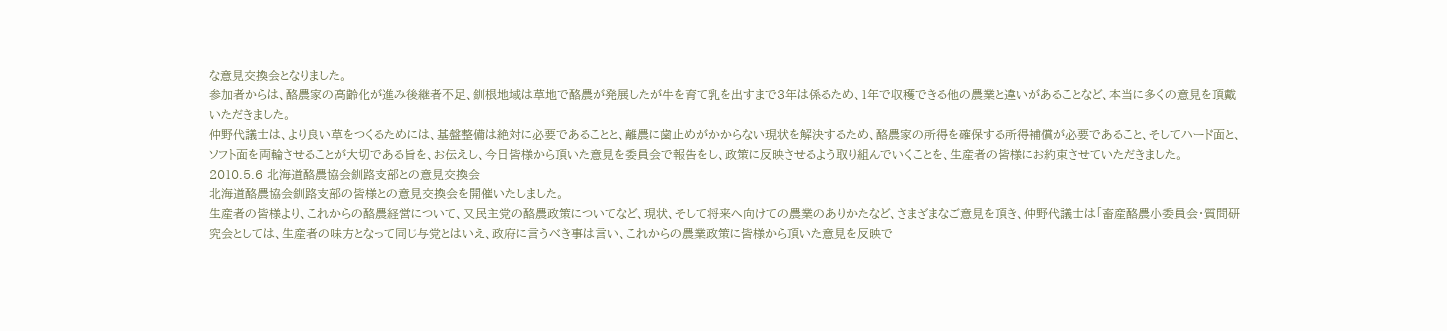な意見交換会となりました。
参加者からは、酪農家の高齢化が進み後継者不足、釧根地域は草地で酪農が発展したが牛を育て乳を出すまで3年は係るため、1年で収穫できる他の農業と違いがあることなど、本当に多くの意見を頂戴いただきました。
仲野代議士は、より良い草をつくるためには、基盤整備は絶対に必要であることと、離農に歯止めがかからない現状を解決するため、酪農家の所得を確保する所得補償が必要であること、そしてハード面と、ソフト面を両輪させることが大切である旨を、お伝えし、今日皆様から頂いた意見を委員会で報告をし、政策に反映させるよう取り組んでいくことを、生産者の皆様にお約束させていただきました。
2010.5.6 北海道酪農協会釧路支部との意見交換会
北海道酪農協会釧路支部の皆様との意見交換会を開催いたしました。
生産者の皆様より、これからの酪農経営について、又民主党の酪農政策についてなど、現状、そして将来へ向けての農業のありかたなど、さまざまなご意見を頂き、仲野代議士は「畜産酪農小委員会・質問研究会としては、生産者の味方となって同じ与党とはいえ、政府に言うべき事は言い、これからの農業政策に皆様から頂いた意見を反映で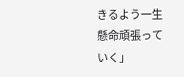きるよう一生懸命頑張っていく」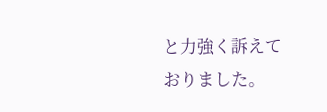と力強く訴えておりました。